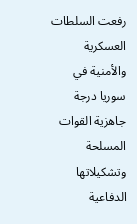رفعت السلطات العسكرية والأمنية في سوريا درجة جاهزية القوات المسلحة وتشكيلاتها الدفاعية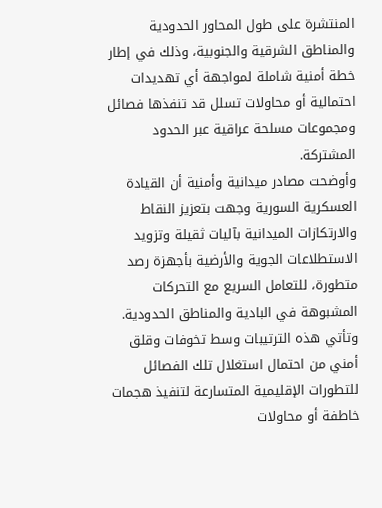المنتشرة على طول المحاور الحدودية والمناطق الشرقية والجنوبية، وذلك في إطار خطة أمنية شاملة لمواجهة أي تهديدات احتمالية أو محاولات تسلل قد تنفذها فصائل ومجموعات مسلحة عراقية عبر الحدود المشتركة.
وأوضحت مصادر ميدانية وأمنية أن القيادة العسكرية السورية وجهت بتعزيز النقاط والارتكازات الميدانية بآليات ثقيلة وتزويد الاستطلاعات الجوية والأرضية بأجهزة رصد متطورة، للتعامل السريع مع التحركات المشبوهة في البادية والمناطق الحدودية. وتأتي هذه الترتيبات وسط تخوفات وقلق أمني من احتمال استغلال تلك الفصائل للتطورات الإقليمية المتسارعة لتنفيذ هجمات خاطفة أو محاولات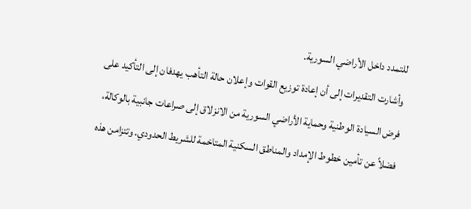للتمدد داخل الأراضي السورية.
وأشارت التقديرات إلى أن إعادة توزيع القوات وإعلان حالة التأهب يهدفان إلى التأكيد على فرض السيادة الوطنية وحماية الأراضي السورية من الانزلاق إلى صراعات جانبية بالوكالة، فضلاً عن تأمين خطوط الإمداد والمناطق السكنية المتاخمة للشريط الحدودي. وتتزامن هذه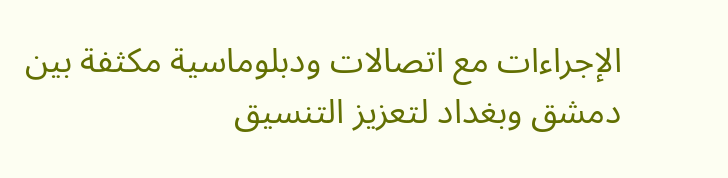الإجراءات مع اتصالات ودبلوماسية مكثفة بين دمشق وبغداد لتعزيز التنسيق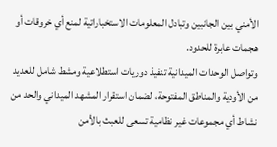الأمني بين الجانبين وتبادل المعلومات الاستخباراتية لمنع أي خروقات أو هجمات عابرة للحدود.
وتواصل الوحدات الميدانية تنفيذ دوريات استطلاعية ومشط شامل للعديد من الأودية والمناطق المفتوحة، لضمان استقرار المشهد الميداني والحد من نشاط أي مجموعات غير نظامية تسعى للعبث بالأمن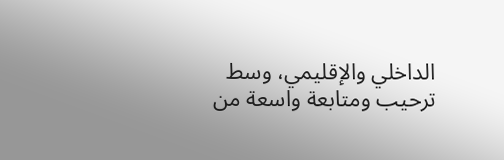الداخلي والإقليمي، وسط ترحيب ومتابعة واسعة من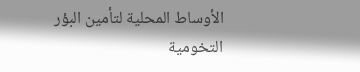الأوساط المحلية لتأمين البؤر التخومية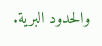والحدود البرية.